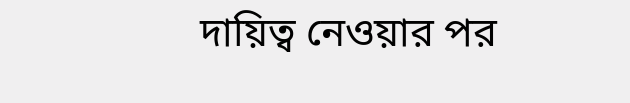দায়িত্ব নেওয়ার পর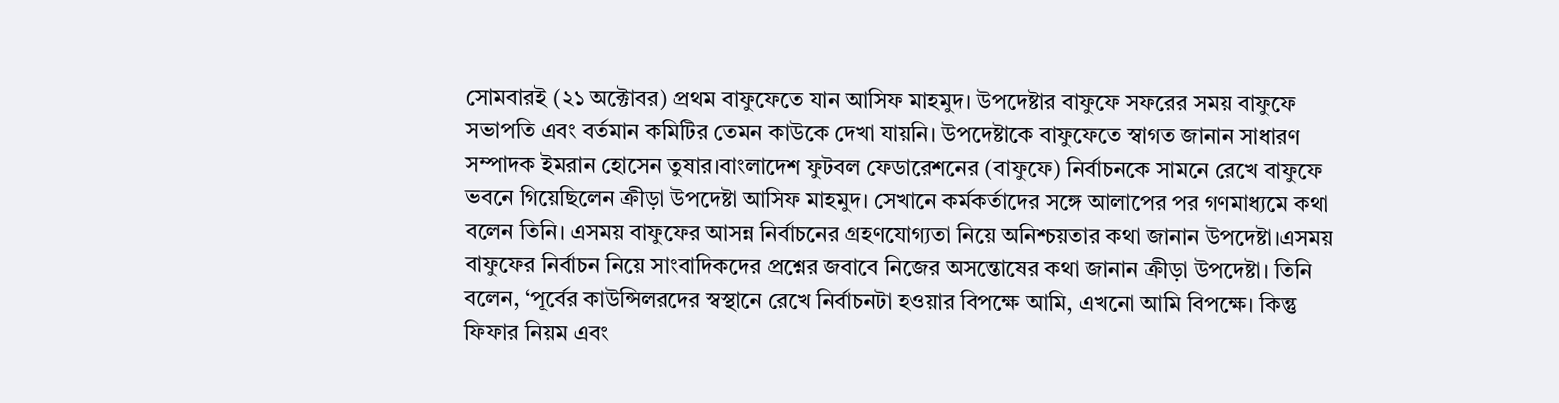সোমবারই (২১ অক্টোবর) প্রথম বাফুফেতে যান আসিফ মাহমুদ। উপদেষ্টার বাফুফে সফরের সময় বাফুফে সভাপতি এবং বর্তমান কমিটির তেমন কাউকে দেখা যায়নি। উপদেষ্টাকে বাফুফেতে স্বাগত জানান সাধারণ সম্পাদক ইমরান হোসেন তুষার।বাংলাদেশ ফুটবল ফেডারেশনের (বাফুফে) নির্বাচনকে সামনে রেখে বাফুফে ভবনে গিয়েছিলেন ক্রীড়া উপদেষ্টা আসিফ মাহমুদ। সেখানে কর্মকর্তাদের সঙ্গে আলাপের পর গণমাধ্যমে কথা বলেন তিনি। এসময় বাফুফের আসন্ন নির্বাচনের গ্রহণযোগ্যতা নিয়ে অনিশ্চয়তার কথা জানান উপদেষ্টা।এসময় বাফুফের নির্বাচন নিয়ে সাংবাদিকদের প্রশ্নের জবাবে নিজের অসন্তোষের কথা জানান ক্রীড়া উপদেষ্টা। তিনি বলেন, ‘পূর্বের কাউন্সিলরদের স্বস্থানে রেখে নির্বাচনটা হওয়ার বিপক্ষে আমি, এখনো আমি বিপক্ষে। কিন্তু ফিফার নিয়ম এবং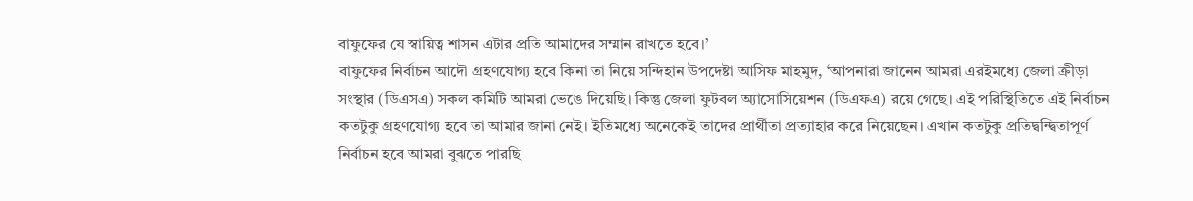বাফুফের যে স্বায়িত্ব শাসন এটার প্রতি আমাদের সম্মান রাখতে হবে।’
বাফুফের নির্বাচন আদৌ গ্রহণযোগ্য হবে কিনা তা নিয়ে সন্দিহান উপদেষ্টা আসিফ মাহমুদ, ‘আপনারা জানেন আমরা এরইমধ্যে জেলা ক্রীড়া সংস্থার (ডিএসএ) সকল কমিটি আমরা ভেঙে দিয়েছি। কিন্তু জেলা ফুটবল অ্যাসোসিয়েশন (ডিএফএ) রয়ে গেছে। এই পরিস্থিতিতে এই নির্বাচন কতটুকু গ্রহণযোগ্য হবে তা আমার জানা নেই। ইতিমধ্যে অনেকেই তাদের প্রার্থীতা প্রত্যাহার করে নিয়েছেন। এখান কতটুকু প্রতিদ্বন্দ্বিতাপূর্ণ নির্বাচন হবে আমরা বুঝতে পারছি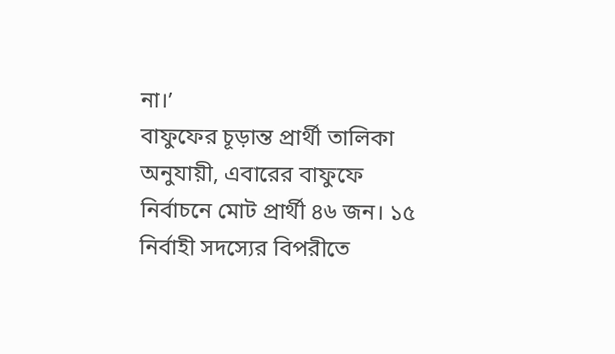না।’
বাফুফের চূড়ান্ত প্রার্থী তালিকা অনুযায়ী, এবারের বাফুফে নির্বাচনে মোট প্রার্থী ৪৬ জন। ১৫ নির্বাহী সদস্যের বিপরীতে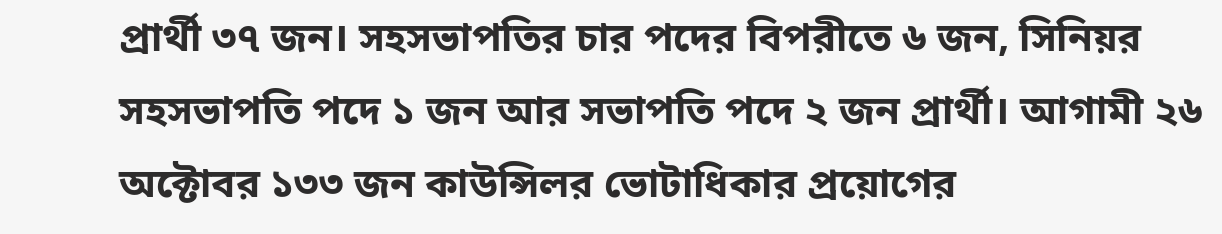প্রার্থী ৩৭ জন। সহসভাপতির চার পদের বিপরীতে ৬ জন, সিনিয়র সহসভাপতি পদে ১ জন আর সভাপতি পদে ২ জন প্রার্থী। আগামী ২৬ অক্টোবর ১৩৩ জন কাউন্সিলর ভোটাধিকার প্রয়োগের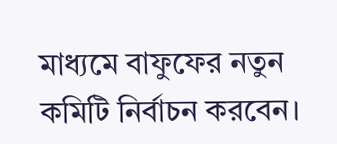মাধ্যমে বাফুফের নতুন কমিটি নির্বাচন করবেন।